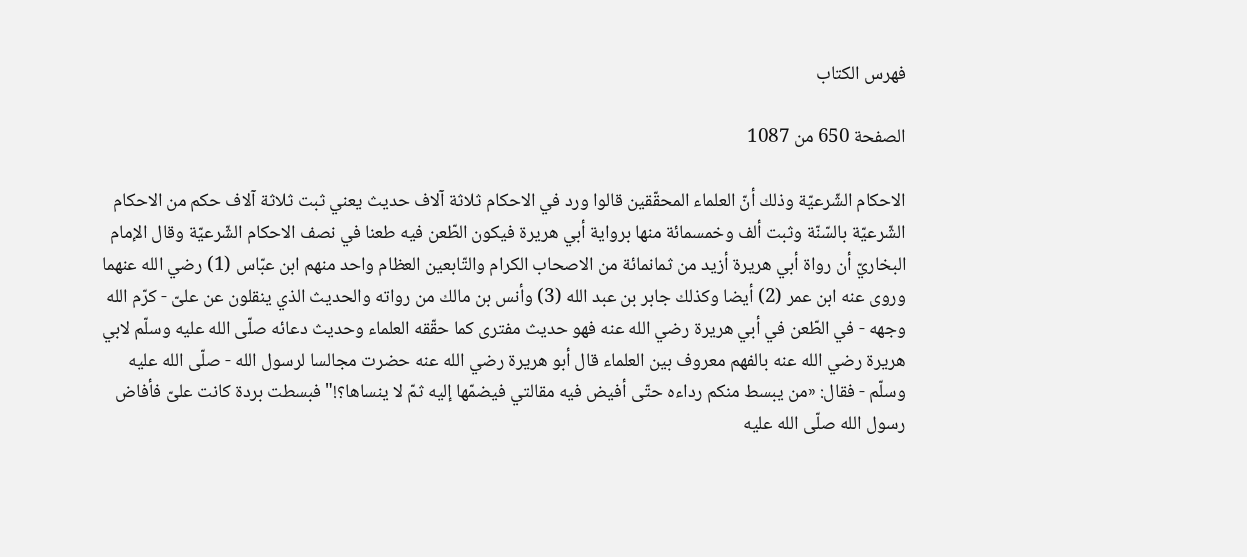فهرس الكتاب

الصفحة 650 من 1087

الاحكام الشّرعيّة وذلك أنّ العلماء المحقّقين قالوا ورد في الاحكام ثلاثة آلاف حديث يعني ثبت ثلاثة آلاف حكم من الاحكام الشّرعيّة بالسّنّة وثبت ألف وخمسمائة منها برواية أبي هريرة فيكون الطّعن فيه طعنا في نصف الاحكام الشّرعيّة وقال الإمام البخاريّ أن رواة أبي هريرة أزيد من ثمانمائة من الاصحاب الكرام والتّابعين العظام واحد منهم ابن عبّاس (1) رضي الله عنهما وروى عنه ابن عمر (2) أيضا وكذلك جابر بن عبد الله (3) وأنس بن مالك من رواته والحديث الذي ينقلون عن علىّ - كرّم الله وجهه - في الطّعن في أبي هريرة رضي الله عنه فهو حديث مفترى كما حقّقه العلماء وحديث دعائه صلّى الله عليه وسلّم لابي هريرة رضي الله عنه بالفهم معروف بين العلماء قال أبو هريرة رضي الله عنه حضرت مجالسا لرسول الله - صلّى الله عليه وسلّم - فقال: «من يبسط منكم رداءه حتّى أفيض فيه مقالتي فيضمّها إليه ثمّ لا ينساها؟!"فبسطت بردة كانت علىّ فأفاض رسول الله صلّى الله عليه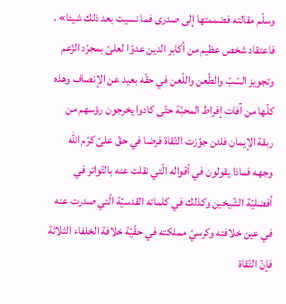وسلّم مقالته فضممتها إلى صدرى فما نسيت بعد ذلك شيئا» . فاعتقاد شخص عظيم من أكابر الدين عدوّا لعلىّ بمجرّد الزّعم وتجويز السّبّ والطّعن واللّعن في حقّه بعيد عن الإنصاف وهذه كلّها من آفات إفراط المحبّة حتّى كادوا يخرجون رؤسهم من ربقة الإيمان فلئن جوّزت التّقاة فرضا في حقّ علىّ كرّم الله وجهه فماذا يقولون في أقواله الّتي نقلت عنه بالتّواتر في أفضليّة الشّيخين وكذلك في كلماته القدسيّة الّتي صدرت عنه في عين خلافته وكرسيّ مملكته في حقّيّة خلافة الخلفاء الثلاثة فإنّ التّقاة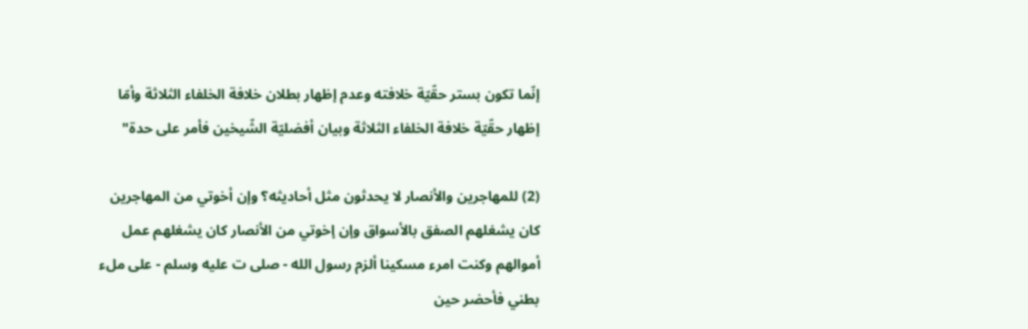إنّما تكون بستر حقّيّة خلافته وعدم إظهار بطلان خلافة الخلفاء الثلاثة وأمّا إظهار حقّيّة خلافة الخلفاء الثلاثة وبيان أفضليّة الشّيخين فأمر على حدة"

(2) للمهاجرين والأنصار لا يحدثون مثل أحاديثه؟ وإن أخوتي من المهاجرين كان يشغلهم الصفق بالأسواق وإن إخوتي من الأنصار كان يشغلهم عمل أموالهم وكنت امرء مسكينا ألزم رسول الله - صلى ت عليه وسلم - على ملء بطني فأحضر حين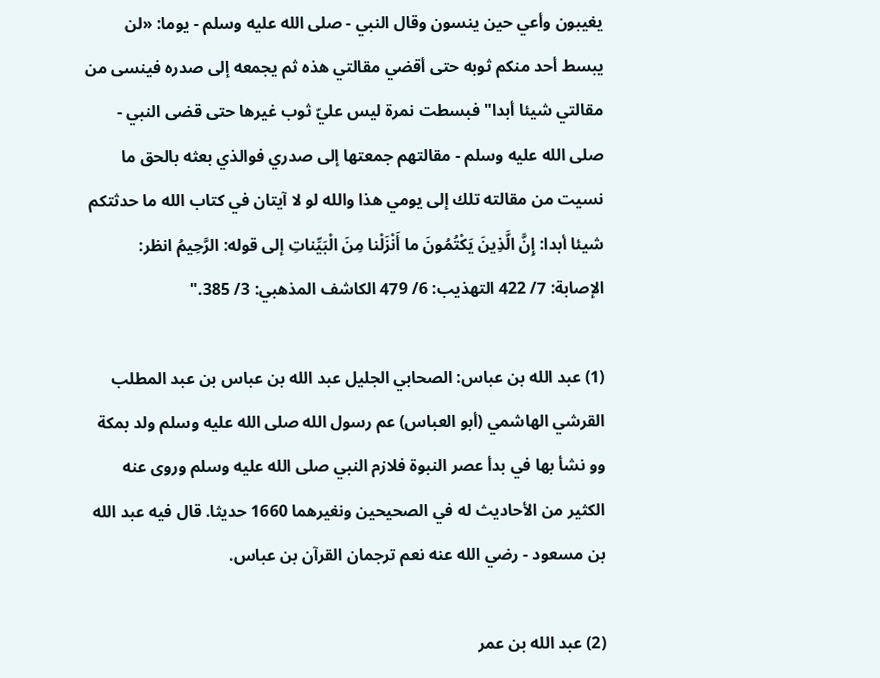يغيبون وأعي حين ينسون وقال النبي - صلى الله عليه وسلم - يوما: «لن يبسط أحد منكم ثوبه حتى أقضي مقالتي هذه ثم يجمعه إلى صدره فينسى من مقالتي شيئا أبدا"فبسطت نمرة ليس عليّ ثوب غيرها حتى قضى النبي - صلى الله عليه وسلم - مقالتهم جمعتها إلى صدري فوالذي بعثه بالحق ما نسيت من مقالته تلك إلى يومي هذا والله لو لا آيتان في كتاب الله ما حدثتكم شيئا أبدا: إِنَّ الَّذِينَ يَكْتُمُونَ ما أَنْزَلْنا مِنَ الْبَيِّناتِ إلى قوله: الرَّحِيمُ انظر: الإصابة: 7/ 422 التهذيب: 6/ 479 الكاشف المذهبي: 3/ 385."

(1) عبد الله بن عباس: الصحابي الجليل عبد الله بن عباس بن عبد المطلب القرشي الهاشمي (أبو العباس) عم رسول الله صلى الله عليه وسلم ولد بمكة وو نشأ بها في بدأ عصر النبوة فلازم النبي صلى الله عليه وسلم وروى عنه الكثير من الأحاديث له في الصحيحين ونغيرهما 1660 حديثا. قال فيه عبد الله بن مسعود - رضي الله عنه نعم ترجمان القرآن بن عباس.

(2) عبد الله بن عمر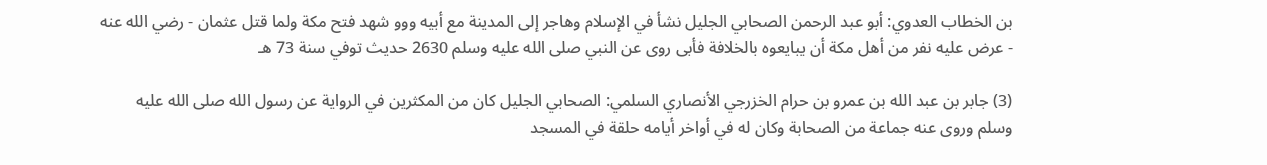بن الخطاب العدوي: أبو عبد الرحمن الصحابي الجليل نشأ في الإسلام وهاجر إلى المدينة مع أبيه ووو شهد فتح مكة ولما قتل عثمان - رضي الله عنه - عرض عليه نفر من أهل مكة أن يبايعوه بالخلافة فأبى روى عن النبي صلى الله عليه وسلم 2630 حديث توفي سنة 73 هـ

(3) جابر بن عبد الله بن عمرو بن حرام الخزرجي الأنصاري السلمي: الصحابي الجليل كان من المكثرين في الرواية عن رسول الله صلى الله عليه وسلم وروى عنه جماعة من الصحابة وكان له في أواخر أيامه حلقة في المسجد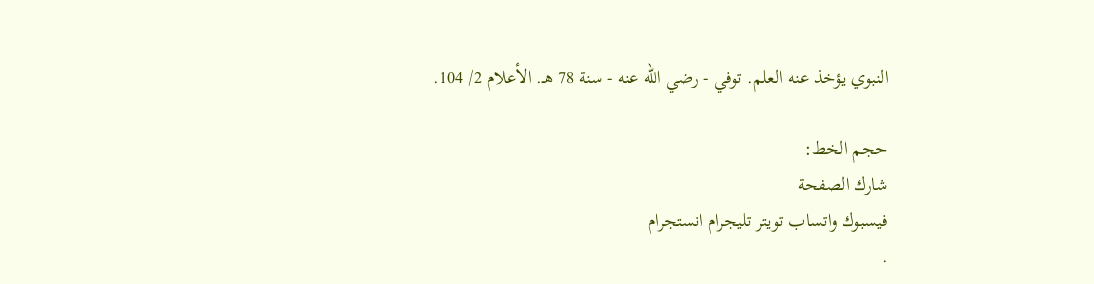النبوي يؤخذ عنه العلم. توفي - رضي الله عنه - سنة 78 هـ. الأعلام 2/ 104.

حجم الخط:
شارك الصفحة
فيسبوك واتساب تويتر تليجرام انستجرام
.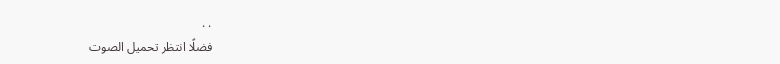. .
فضلًا انتظر تحميل الصوت